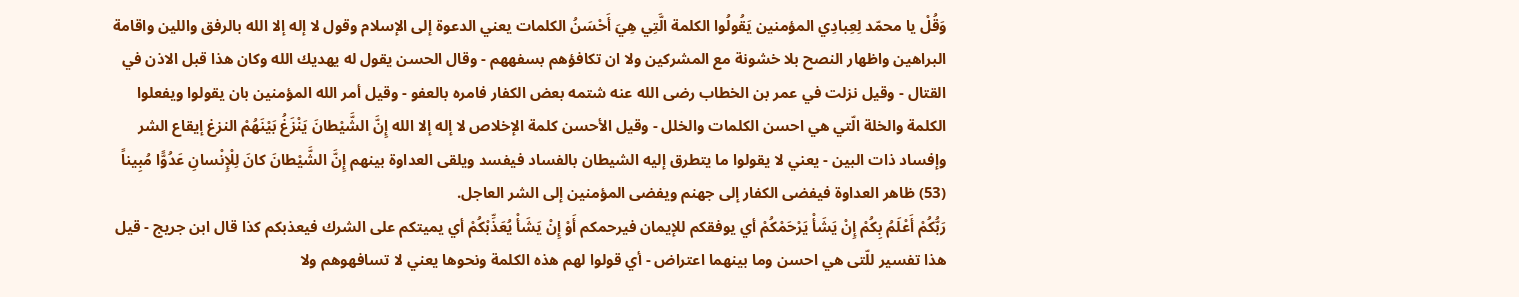وَقُلْ يا محمّد لِعِبادِي المؤمنين يَقُولُوا الكلمة الَّتِي هِيَ أَحْسَنُ الكلمات يعني الدعوة إلى الإسلام وقول لا إله إلا الله بالرفق واللين واقامة البراهين واظهار النصح بلا خشونة مع المشركين ولا ان تكافؤهم بسفههم - وقال الحسن يقول له يهديك الله وكان هذا قبل الاذن في القتال - وقيل نزلت في عمر بن الخطاب رضى الله عنه شتمه بعض الكفار فامره بالعفو - وقيل أمر الله المؤمنين بان يقولوا ويفعلوا الكلمة والخلة الّتي هي احسن الكلمات والخلل - وقيل الأحسن كلمة الإخلاص لا إله إلا الله إِنَّ الشَّيْطانَ يَنْزَغُ بَيْنَهُمْ النزغ إيقاع الشر وإفساد ذات البين - يعني لا يقولوا ما يتطرق إليه الشيطان بالفساد فيفسد ويلقى العداوة بينهم إِنَّ الشَّيْطانَ كانَ لِلْإِنْسانِ عَدُوًّا مُبِيناً (53) ظاهر العداوة فيفضى الكفار إلى جهنم ويفضى المؤمنين إلى الشر العاجل.
رَبُّكُمْ أَعْلَمُ بِكُمْ إِنْ يَشَأْ يَرْحَمْكُمْ أي يوفقكم للإيمان فيرحمكم أَوْ إِنْ يَشَأْ يُعَذِّبْكُمْ أي يميتكم على الشرك فيعذبكم كذا قال ابن جريج - قيل هذا تفسير للّتى هي احسن وما بينهما اعتراض - أي قولوا لهم هذه الكلمة ونحوها يعني لا تسافهوهم ولا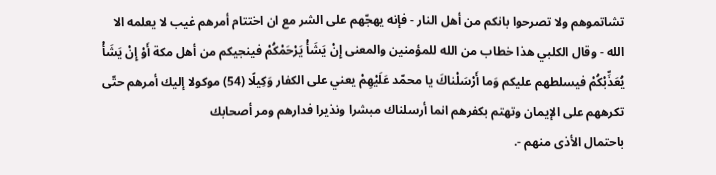تشاتموهم ولا تصرحوا بانكم من أهل النار - فإنه يهجّهم على الشر مع ان اختتام أمرهم غيب لا يعلمه الا الله - وقال الكلبي هذا خطاب من الله للمؤمنين والمعنى إِنْ يَشَأْ يَرْحَمْكُمْ فينجيكم من أهل مكة أَوْ إِنْ يَشَأْ يُعَذِّبْكُمْ فيسلطهم عليكم وَما أَرْسَلْناكَ يا محمّد عَلَيْهِمْ يعني على الكفار وَكِيلًا (54) موكولا إليك أمرهم حتّى تكرههم على الإيمان وتهتم بكفرهم انما أرسلناك مبشرا ونذيرا فدارهم ومر أصحابك
باحتمال الأذى منهم -.